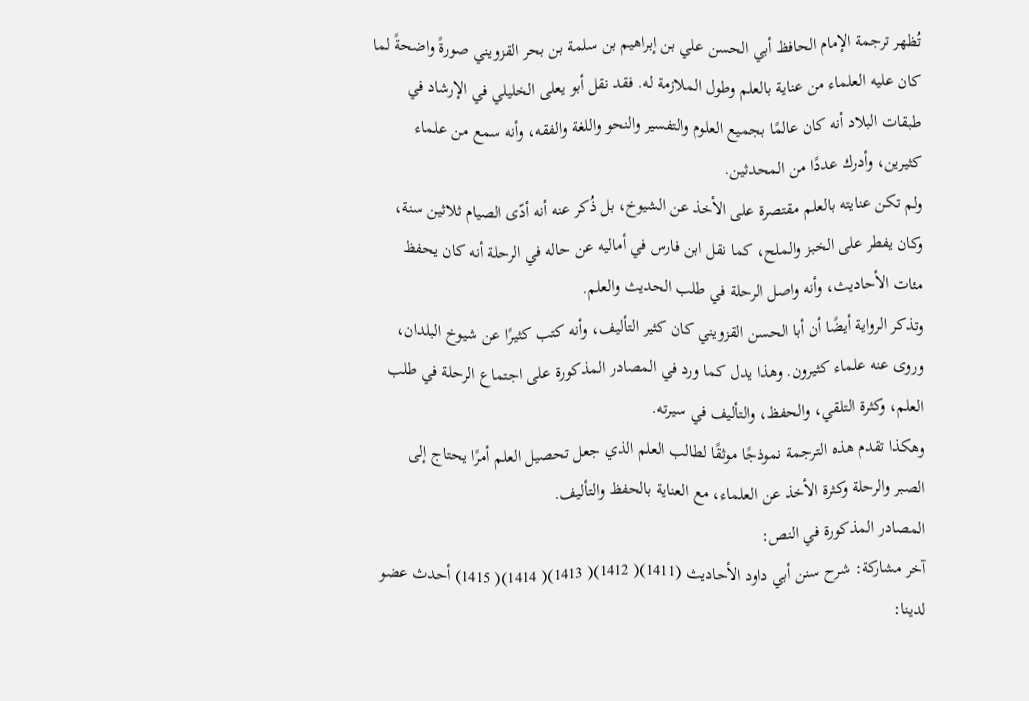تُظهر ترجمة الإمام الحافظ أبي الحسن علي بن إبراهيم بن سلمة بن بحر القزويني صورةً واضحةً لما كان عليه العلماء من عناية بالعلم وطول الملازمة له. فقد نقل أبو يعلى الخليلي في الإرشاد في طبقات البلاد أنه كان عالمًا بجميع العلوم والتفسير والنحو واللغة والفقه، وأنه سمع من علماء كثيرين، وأدرك عددًا من المحدثين.
ولم تكن عنايته بالعلم مقتصرة على الأخذ عن الشيوخ، بل ذُكر عنه أنه أدّى الصيام ثلاثين سنة، وكان يفطر على الخبز والملح، كما نقل ابن فارس في أماليه عن حاله في الرحلة أنه كان يحفظ مئات الأحاديث، وأنه واصل الرحلة في طلب الحديث والعلم.
وتذكر الرواية أيضًا أن أبا الحسن القزويني كان كثير التأليف، وأنه كتب كثيرًا عن شيوخ البلدان، وروى عنه علماء كثيرون. وهذا يدل كما ورد في المصادر المذكورة على اجتماع الرحلة في طلب العلم، وكثرة التلقي، والحفظ، والتأليف في سيرته.
وهكذا تقدم هذه الترجمة نموذجًا موثقًا لطالب العلم الذي جعل تحصيل العلم أمرًا يحتاج إلى الصبر والرحلة وكثرة الأخذ عن العلماء، مع العناية بالحفظ والتأليف.
المصادر المذكورة في النص:
آخر مشاركة: شرح سنن أبي داود الأحاديث (1411)( 1412)( 1413)( 1414)( 1415) أحدث عضو لدينا: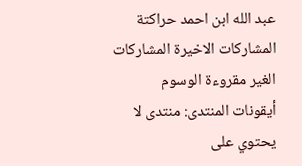عبد الله ابن احمد حراكتة المشاركات الاخيرة المشاركات الغير مقروءة الوسوم
أيقونات المنتدى: منتدى لا يحتوي على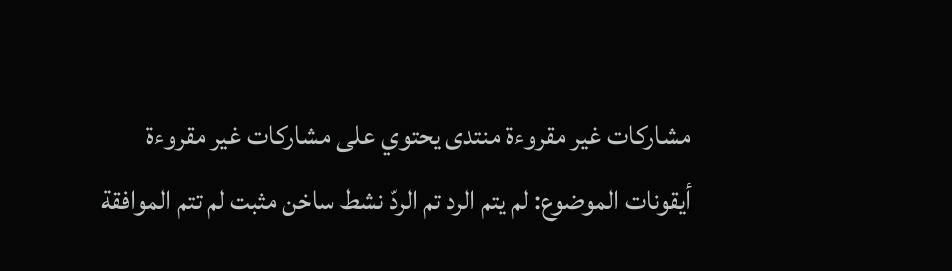مشاركات غير مقروءة منتدى يحتوي على مشاركات غير مقروءة
أيقونات الموضوع: لم يتم الرد تم الردّ نشط ساخن مثبت لم تتم الموافقة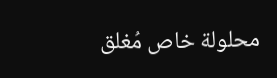محلولة خاص مُغلق